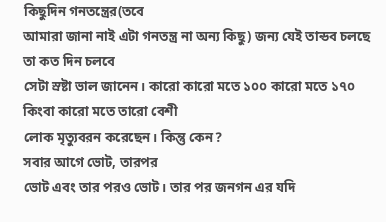কিছুদিন গনতন্ত্রের(তবে
আমারা জানা নাই এটা গনতন্ত্র না অন্য কিছু) জন্য যেই তান্ডব চলছে তা কত দিন চলবে
সেটা স্রষ্টা ভাল জানেন। কারো কারো মতে ১০০ কারো মতে ১৭০ কিংবা কারো মতে তারো বেশী
লোক মৃত্যুবরন করেছেন। কিন্তু কেন?
সবার আগে ভোট, তারপর
ভোট এবং তার পরও ভোট। তার পর জনগন এর যদি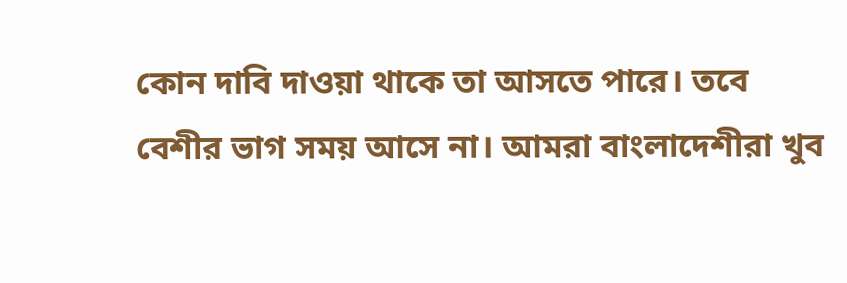কোন দাবি দাওয়া থাকে তা আসতে পারে। তবে
বেশীর ভাগ সময় আসে না। আমরা বাংলাদেশীরা খুব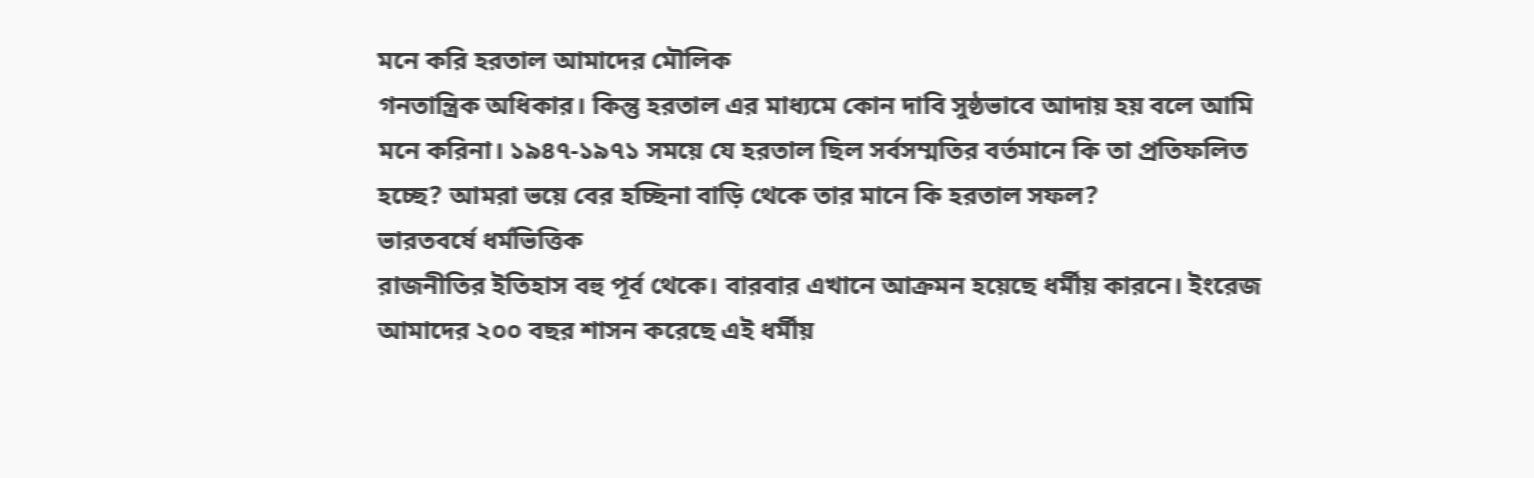মনে করি হরতাল আমাদের মৌলিক
গনতান্ত্রিক অধিকার। কিন্তু হরতাল এর মাধ্যমে কোন দাবি সুষ্ঠভাবে আদায় হয় বলে আমি
মনে করিনা। ১৯৪৭-১৯৭১ সময়ে যে হরতাল ছিল সর্বসম্মতির বর্তমানে কি তা প্রতিফলিত
হচ্ছে? আমরা ভয়ে বের হচ্ছিনা বাড়ি থেকে তার মানে কি হরতাল সফল?
ভারতবর্ষে ধর্মভিত্তিক
রাজনীতির ইতিহাস বহু পূর্ব থেকে। বারবার এখানে আক্রমন হয়েছে ধর্মীয় কারনে। ইংরেজ
আমাদের ২০০ বছর শাসন করেছে এই ধর্মীয়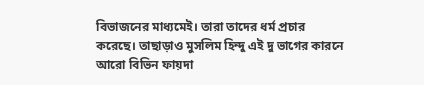বিভাজনের মাধ্যমেই। তারা তাদের ধর্ম প্রচার
করেছে। তাছাড়াও মুসলিম হিন্দু এই দু ভাগের কারনে আরো বিভিন ফায়দা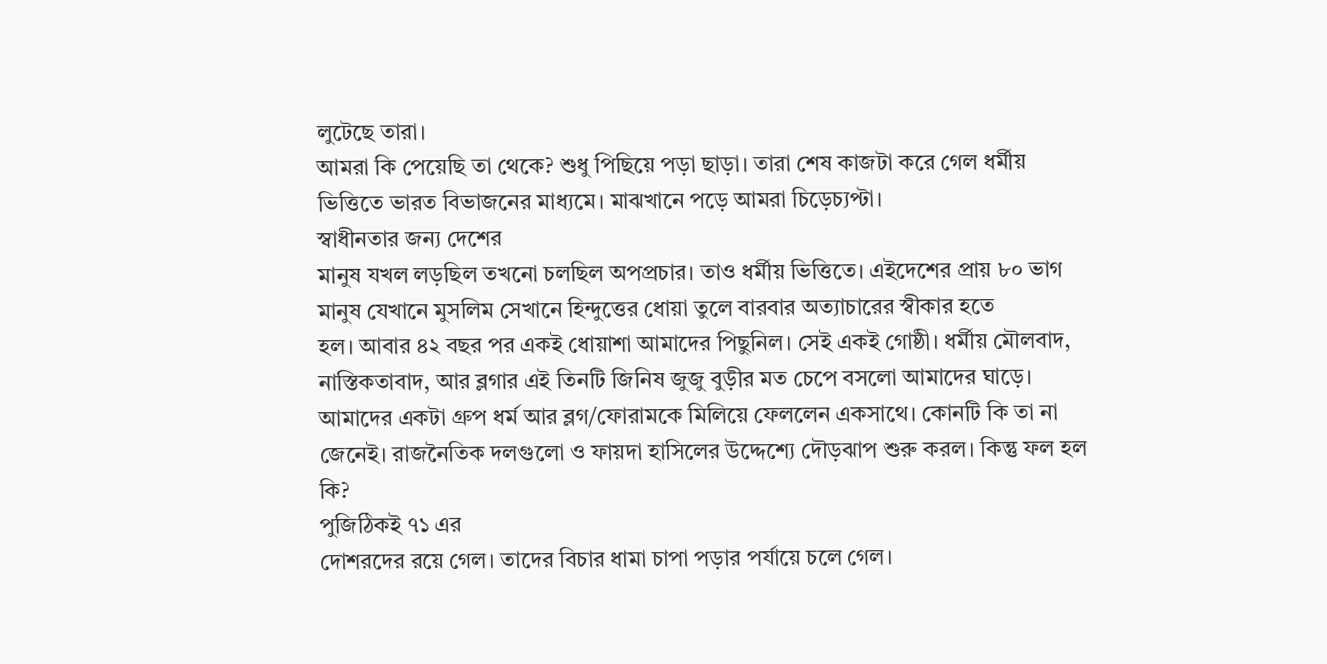লুটেছে তারা।
আমরা কি পেয়েছি তা থেকে? শুধু পিছিয়ে পড়া ছাড়া। তারা শেষ কাজটা করে গেল ধর্মীয়
ভিত্তিতে ভারত বিভাজনের মাধ্যমে। মাঝখানে পড়ে আমরা চিড়েচ্যপ্টা।
স্বাধীনতার জন্য দেশের
মানুষ যখল লড়ছিল তখনো চলছিল অপপ্রচার। তাও ধর্মীয় ভিত্তিতে। এইদেশের প্রায় ৮০ ভাগ
মানুষ যেখানে মুসলিম সেখানে হিন্দুত্তের ধোয়া তুলে বারবার অত্যাচারের স্বীকার হতে
হল। আবার ৪২ বছর পর একই ধোয়াশা আমাদের পিছুনিল। সেই একই গোষ্ঠী। ধর্মীয় মৌলবাদ,
নাস্তিকতাবাদ, আর ব্লগার এই তিনটি জিনিষ জুজু বুড়ীর মত চেপে বসলো আমাদের ঘাড়ে।
আমাদের একটা গ্রুপ ধর্ম আর ব্লগ/ফোরামকে মিলিয়ে ফেললেন একসাথে। কোনটি কি তা না
জেনেই। রাজনৈতিক দলগুলো ও ফায়দা হাসিলের উদ্দেশ্যে দৌড়ঝাপ শুরু করল। কিন্তু ফল হল
কি?
পুজিঠিকই ৭১ এর
দোশরদের রয়ে গেল। তাদের বিচার ধামা চাপা পড়ার পর্যায়ে চলে গেল।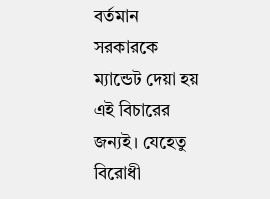বর্তমান সরকারকে
ম্যান্ডেট দেয়া হয় এই বিচারের জন্যই। যেহেতু বিরোধী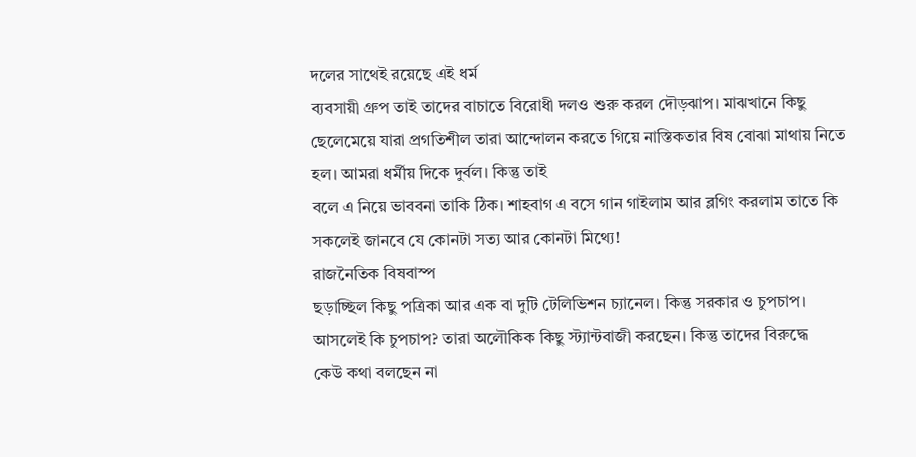দলের সাথেই রয়েছে এই ধর্ম
ব্যবসায়ী গ্রুপ তাই তাদের বাচাতে বিরোধী দলও শুরু করল দৌড়ঝাপ। মাঝখানে কিছু
ছেলেমেয়ে যারা প্রগতিশীল তারা আন্দোলন করতে গিয়ে নাস্তিকতার বিষ বোঝা মাথায় নিতে
হল। আমরা ধর্মীয় দিকে দুর্বল। কিন্তু তাই
বলে এ নিয়ে ভাববনা তাকি ঠিক। শাহবাগ এ বসে গান গাইলাম আর ব্লগিং করলাম তাতে কি
সকলেই জানবে যে কোনটা সত্য আর কোনটা মিথ্যে!
রাজনৈতিক বিষবাস্প
ছড়াচ্ছিল কিছু পত্রিকা আর এক বা দুটি টেলিভিশন চ্যানেল। কিন্তু সরকার ও চুপচাপ।
আসলেই কি চুপচাপ? তারা অলৌকিক কিছু স্ট্যান্টবাজী করছেন। কিন্তু তাদের বিরুদ্ধে
কেউ কথা বলছেন না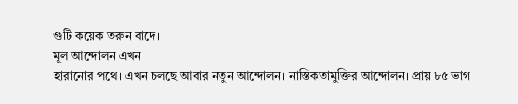গুটি কয়েক তরুন বাদে।
মূল আন্দোলন এখন
হারানোর পথে। এখন চলছে আবার নতুন আন্দোলন। নাস্তিকতামুক্তির আন্দোলন। প্রায় ৮৫ ভাগ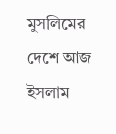মুসলিমের দেশে আজ ইসলাম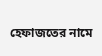হেফাজতের নামে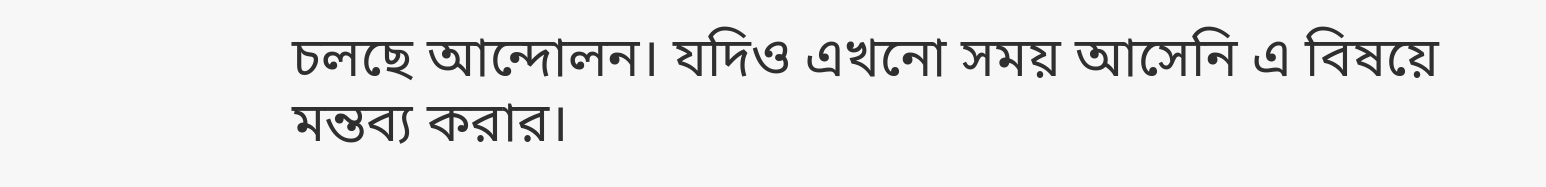চলছে আন্দোলন। যদিও এখনো সময় আসেনি এ বিষয়ে
মন্তব্য করার।